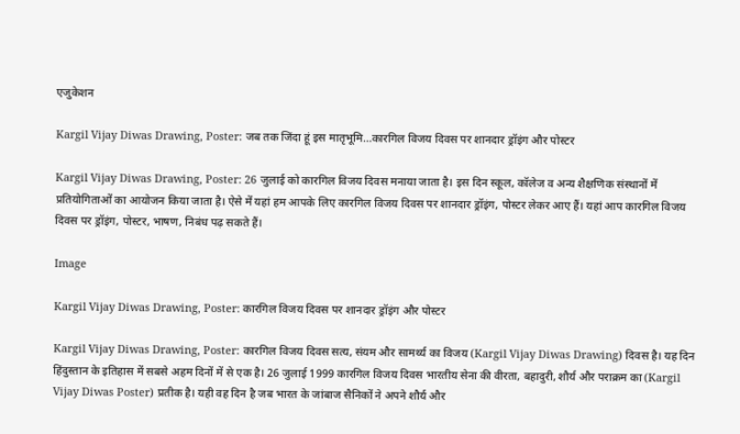एजुकेशन

Kargil Vijay Diwas Drawing, Poster: जब तक जिंदा हूं इस मातृभूमि...कारगिल विजय दिवस पर शानदार ड्रॉइंग और पोस्टर

Kargil Vijay Diwas Drawing, Poster: 26 जुलाई को कारगिल विजय दिवस मनाया जाता है। इस दिन स्कूल, कॉलेज व अन्य शैक्षणिक संस्थानों में प्रतियोगिताओं का आयोजन किया जाता है। ऐसे में यहां हम आपके लिए कारगिल विजय दिवस पर शानदार ड्रॉइंग, पोस्टर लेकर आए हैं। यहां आप कारगिल विजय दिवस पर ड्रॉइंग, पोस्टर, भाषण, निबंध पढ़ सकते हैं।

Image

Kargil Vijay Diwas Drawing, Poster: कारगिल विजय दिवस पर शानदार ड्रॉइंग और पोस्टर

Kargil Vijay Diwas Drawing, Poster: कारगिल विजय दिवस सत्य, संयम और सामर्थ्य का विजय (Kargil Vijay Diwas Drawing) दिवस है। यह दिन हिंदुस्तान के इतिहास में सबसे अहम दिनों में से एक है। 26 जुलाई 1999 कारगिल विजय दिवस भारतीय सेना की वीरता, बहादुरी, शौर्य और पराक्रम का (Kargil Vijay Diwas Poster) प्रतीक है। यही वह दिन है जब भारत के जांबाज सैनिकों ने अपने शौर्य और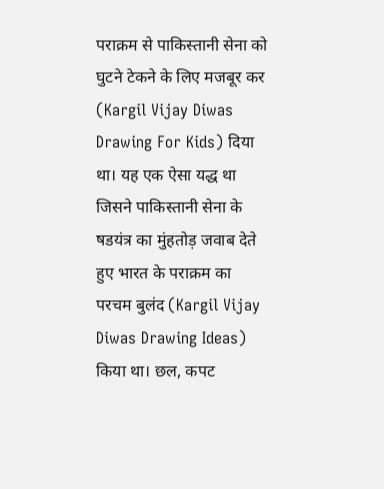पराक्रम से पाकिस्तानी सेना को घुटने टेकने के लिए मजबूर कर (Kargil Vijay Diwas Drawing For Kids) दिया था। यह एक ऐसा यद्ध था जिसने पाकिस्तानी सेना के षडयंत्र का मुंहतोड़ जवाब देते हुए भारत के पराक्रम का परचम बुलंद (Kargil Vijay Diwas Drawing Ideas) किया था। छल, कपट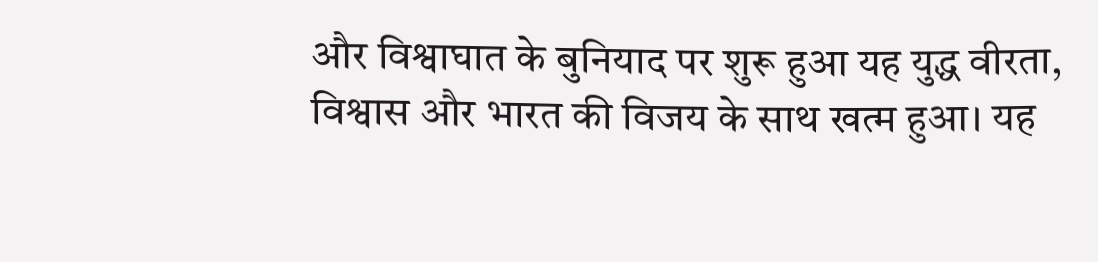और विश्वाघात के बुनियाद पर शुरू हुआ यह युद्ध वीरता, विश्वास और भारत की विजय के साथ खत्म हुआ। यह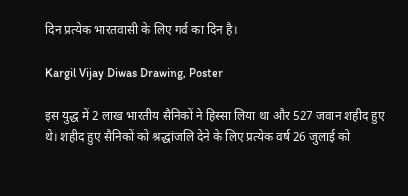दिन प्रत्येक भारतवासी के लिए गर्व का दिन है।

Kargil Vijay Diwas Drawing, Poster

इस युद्ध में 2 लाख भारतीय सैनिकों ने हिस्सा लिया था और 527 जवान शहीद हुए थे। शहीद हुए सैनिकों को श्रद्धांजलि देने के लिए प्रत्येक वर्ष 26 जुलाई को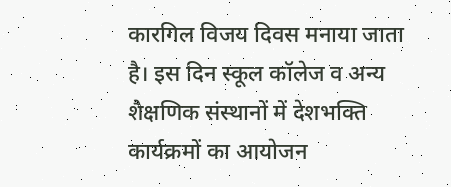कारगिल विजय दिवस मनाया जाता है। इस दिन स्कूल कॉलेज व अन्य शैक्षणिक संस्थानों में देशभक्ति कार्यक्रमों का आयोजन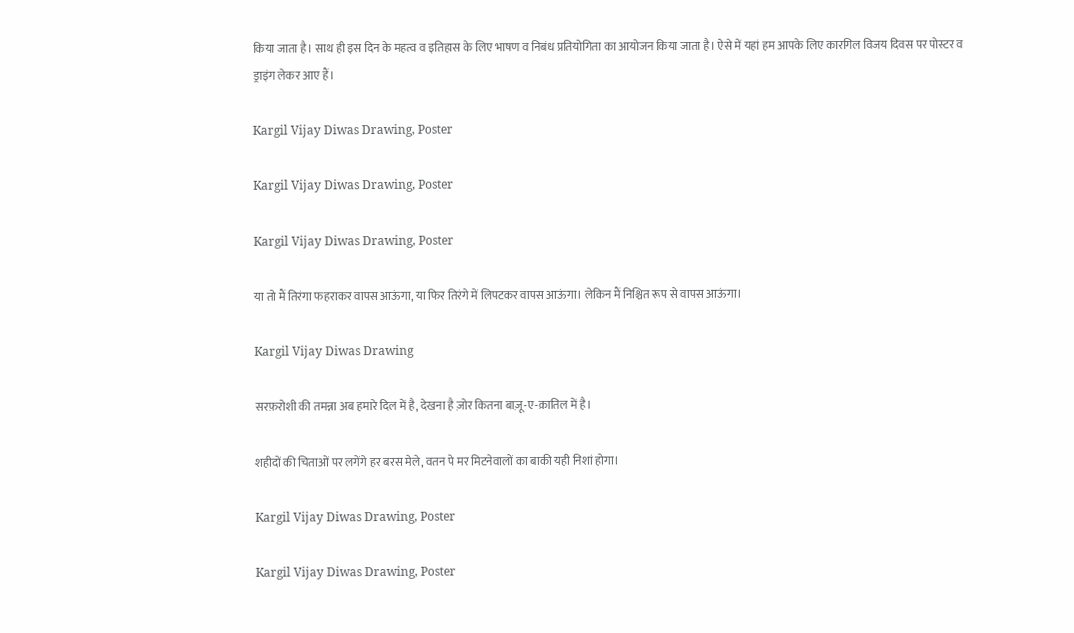किया जाता है। साथ ही इस दिन के महत्व व इतिहास के लिए भाषण व निबंध प्रतियोगिता का आयोजन किया जाता है। ऐसे में यहां हम आपके लिए कारगिल विजय दिवस पर पोस्टर व ड्राइंग लेकर आए हैं।

Kargil Vijay Diwas Drawing, Poster

Kargil Vijay Diwas Drawing, Poster

Kargil Vijay Diwas Drawing, Poster

या तो मैं तिरंगा फहराकर वापस आऊंगा, या फिर तिरंगे में लिपटकर वापस आऊंगा। लेकिन मैं निश्चित रूप से वापस आऊंगा।

Kargil Vijay Diwas Drawing

सरफ़रोशी की तमन्ना अब हमारे दिल में है, देखना है ज़ोर कितना बाज़ू-ए-क़ातिल में है।

शहीदों की चिताओं पर लगेंगे हर बरस मेले, वतन पे मर मिटनेवालों का बाकी यही निशां होगा।

Kargil Vijay Diwas Drawing, Poster

Kargil Vijay Diwas Drawing, Poster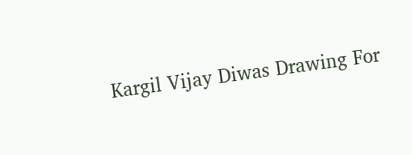Kargil Vijay Diwas Drawing For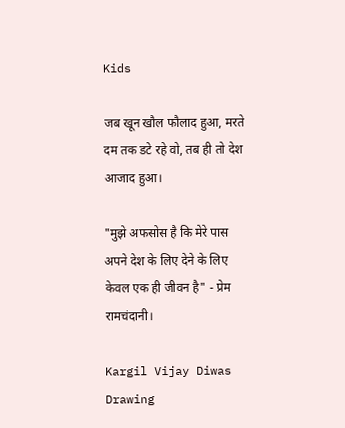Kids

जब खून खौल फौलाद हुआ, मरते दम तक डटे रहे वो, तब ही तो देश आजाद हुआ।

"मुझे अफसोस है कि मेरे पास अपने देश के लिए देने के लिए केवल एक ही जीवन है" - प्रेम रामचंदानी।

Kargil Vijay Diwas Drawing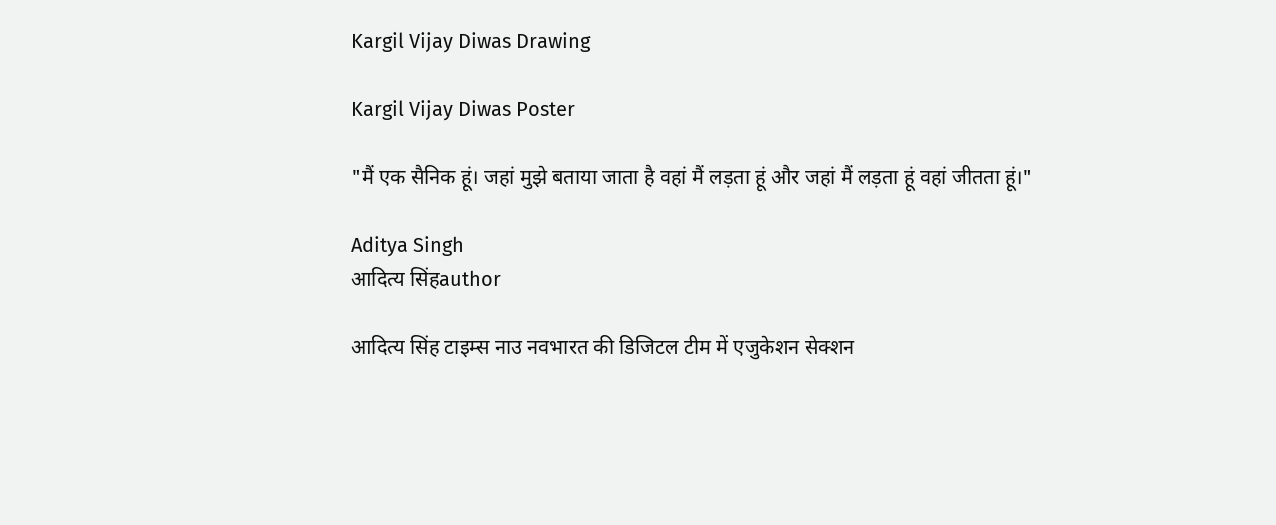Kargil Vijay Diwas Drawing

Kargil Vijay Diwas Poster

"मैं एक सैनिक हूं। जहां मुझे बताया जाता है वहां मैं लड़ता हूं और जहां मैं लड़ता हूं वहां जीतता हूं।"

Aditya Singh
आदित्य सिंहauthor

आदित्य सिंह टाइम्स नाउ नवभारत की डिजिटल टीम में एजुकेशन सेक्शन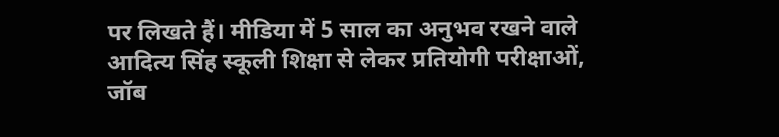पर लिखते हैं। मीडिया में 5 साल का अनुभव रखने वाले आदित्य सिंह स्कूली शिक्षा से लेकर प्रतियोगी परीक्षाओं, जॉब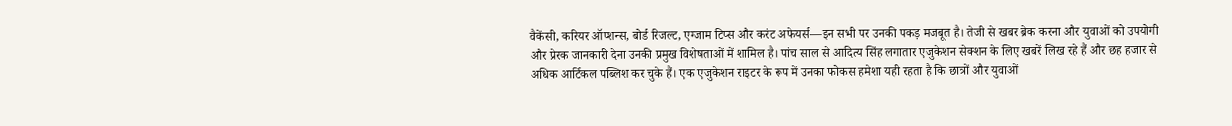वैकेंसी, करियर ऑप्शन्स, बोर्ड रिजल्ट, एग्जाम टिप्स और करंट अफेयर्स—इन सभी पर उनकी पकड़ मजबूत है। तेजी से खबर ब्रेक करना और युवाओं को उपयोगी और प्रेरक जानकारी देना उनकी प्रमुख विशेषताओं में शामिल है। पांच साल से आदित्य सिंह लगातार एजुकेशन सेक्शन के लिए खबरें लिख रहे हैं और छह हजार से अधिक आर्टिकल पब्लिश कर चुके हैं। एक एजुकेशन राइटर के रूप में उनका फोकस हमेशा यही रहता है कि छात्रों और युवाओं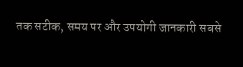तक सटीक, समय पर और उपयोगी जानकारी सबसे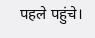पहले पहुंचे।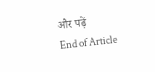और पढ़ें
End of Article